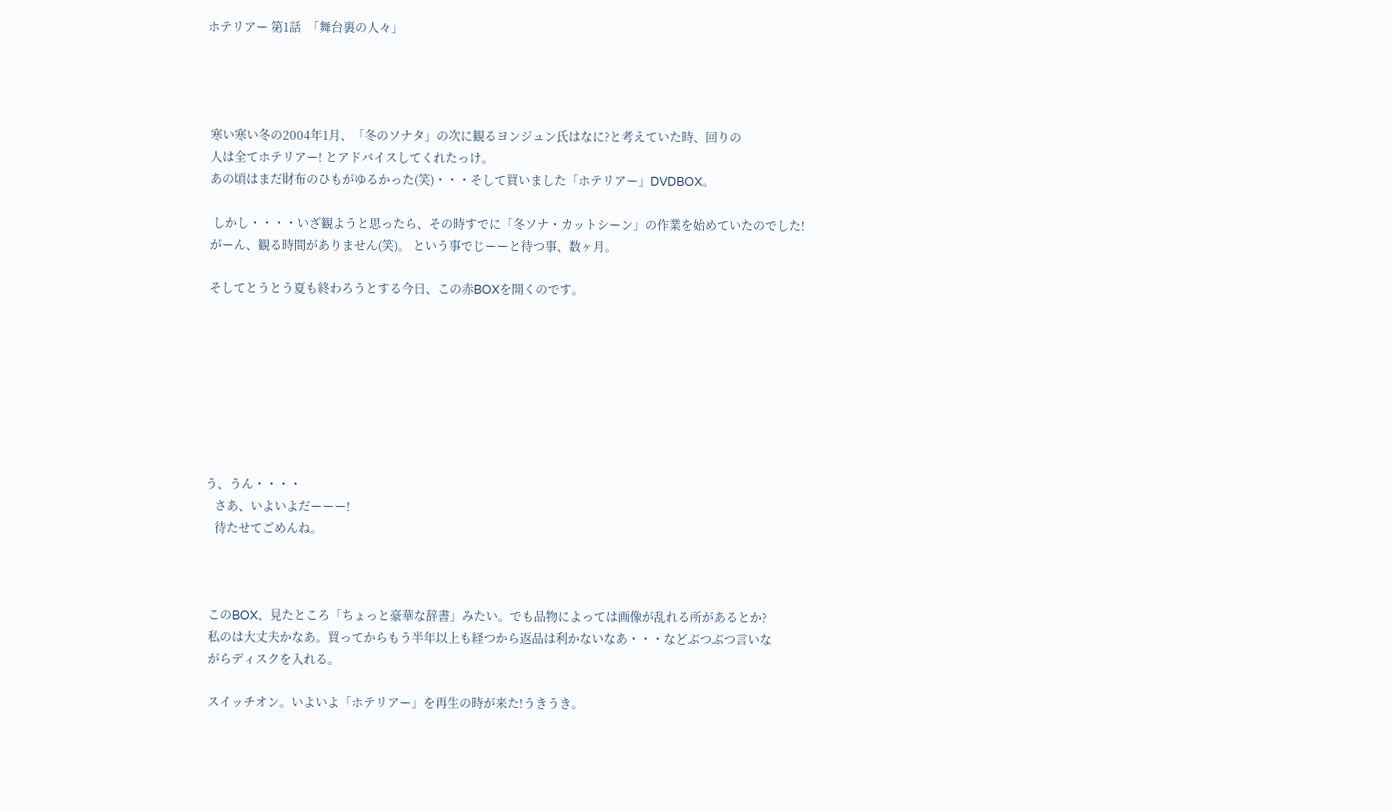ホテリアー 第1話  「舞台裏の人々」




 寒い寒い冬の2004年1月、「冬のソナタ」の次に観るヨンジュン氏はなに?と考えていた時、回りの
 人は全てホテリアー! とアドバイスしてくれたっけ。
 あの頃はまだ財布のひもがゆるかった(笑)・・・そして買いました「ホテリアー」DVDBOX。

  しかし・・・・いざ観ようと思ったら、その時すでに「冬ソナ・カットシーン」の作業を始めていたのでした!
 がーん、観る時間がありません(笑)。 という事でじーーと待つ事、数ヶ月。

 そしてとうとう夏も終わろうとする今日、この赤BOXを開くのです。








う、うん・・・・
   さあ、いよいよだーーー!
   待たせてごめんね。



 このBOX、見たところ「ちょっと豪華な辞書」みたい。でも品物によっては画像が乱れる所があるとか?
 私のは大丈夫かなあ。買ってからもう半年以上も経つから返品は利かないなあ・・・などぶつぶつ言いな
 がらディスクを入れる。

 スイッチオン。いよいよ「ホテリアー」を再生の時が来た!うきうき。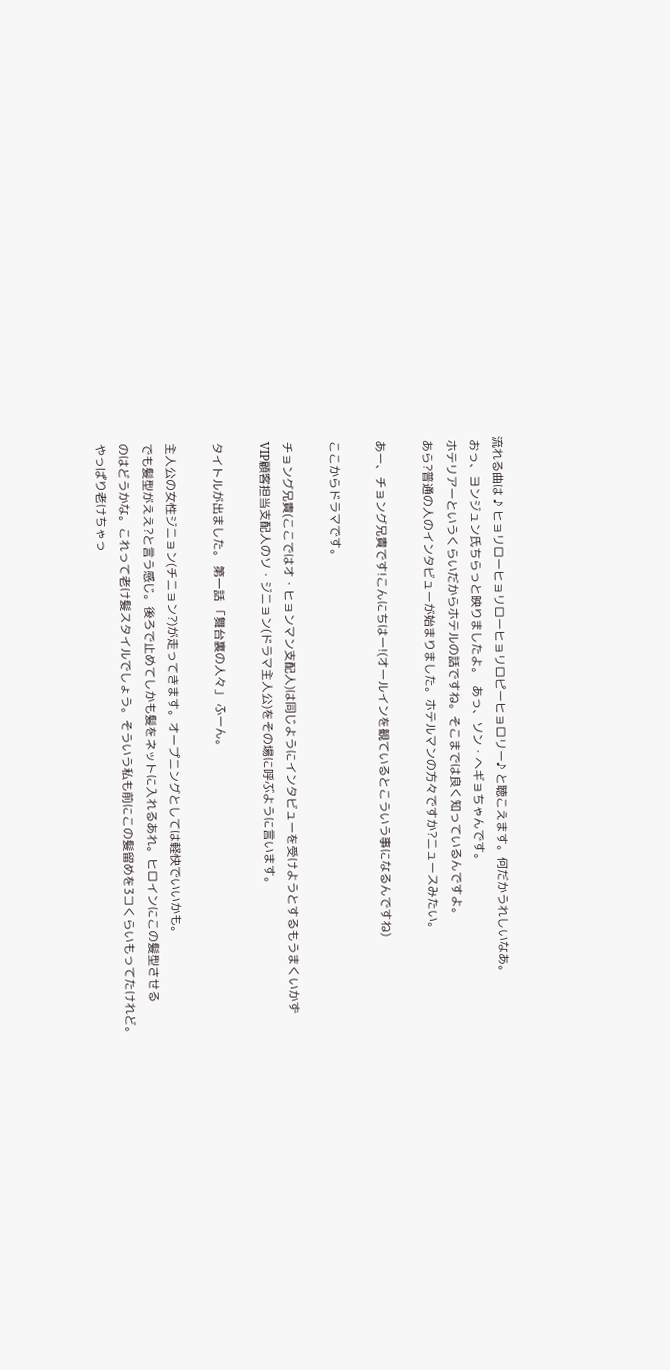流れる曲は ♪ ヒョリローヒョリローヒョリロピーヒョロリー♪ と聴こえます。何だかうれしいなあ。
 おっ、ヨンジュン氏ちらっと映りましたよ。  あっ、ソン・ヘギョちゃんです。
 ホテリアーというくらいだからホテルの話ですね。そこまでは良く知っているんですよ。
 あら?普通の人のインタビューが始まりました。ホテルマンの方々ですか?ニュースみたい。

 あー、チョング兄貴です!こんにちはー!(オールインを観ているとこういう事になるんですね)

 ここからドラマです。

 チョング兄貴(ここではオ・ヒョンマン支配人)は同じようにインタビューを受けようとするもうまくいかず
 VIP顧客担当支配人のソ・ジニョン(ドラマ主人公)をその場に呼ぶように言います。

 タイトルが出ました。 第一話 「舞台裏の人々」 ふーん。

 主人公の女性ジニョン(チニョン?)が走ってきます。オープニングとしては軽快でいいかも。
 でも髪型がええ?と言う感じ。後ろで止めてしかも髪をネットに入れるあれ。ヒロインにこの髪型させる
 のはどうかな。これって老け髪スタイルでしょう。そういう私も前にこの髪留めを3コくらいもってたけれど。
 やっぱり老けちゃっ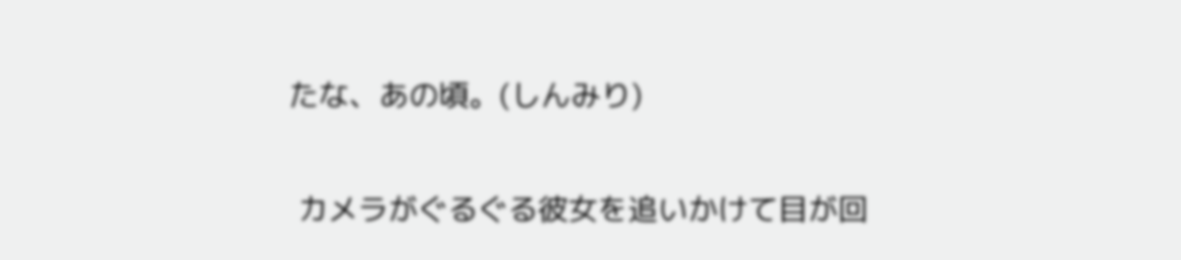たな、あの頃。(しんみり)

 カメラがぐるぐる彼女を追いかけて目が回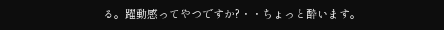る。躍動感ってやつですか?・・ちょっと酔います。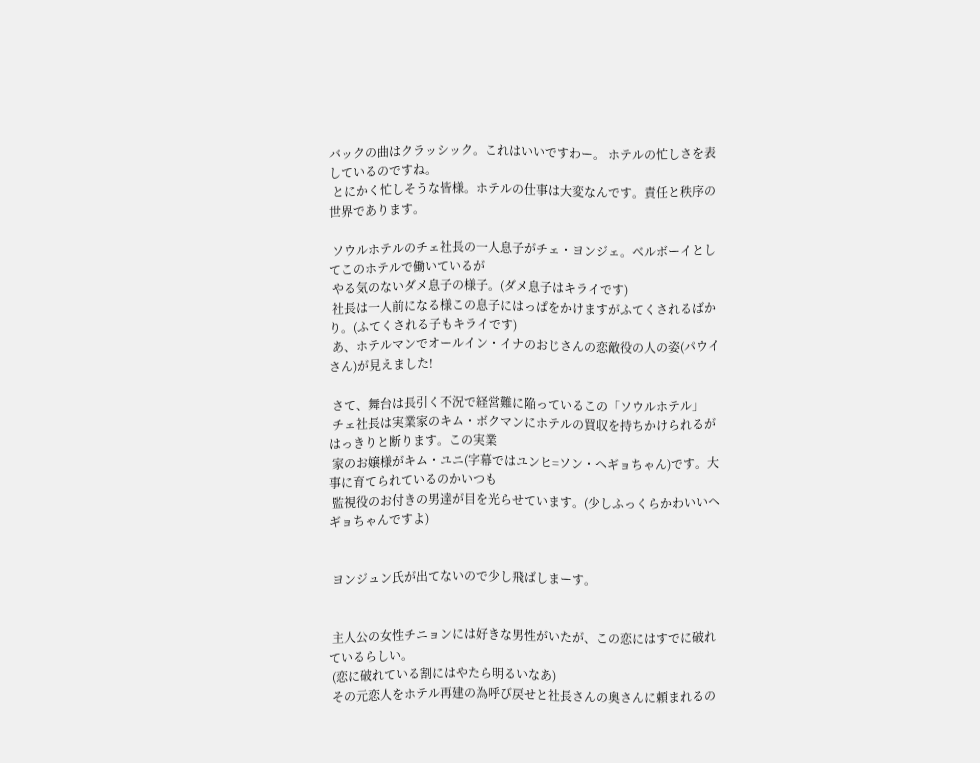バックの曲はクラッシック。これはいいですわー。 ホテルの忙しさを表しているのですね。
 とにかく忙しそうな皆様。ホテルの仕事は大変なんです。責任と秩序の世界であります。

 ソウルホテルのチェ社長の一人息子がチェ・ヨンジェ。ベルボーイとしてこのホテルで働いているが
 やる気のないダメ息子の様子。(ダメ息子はキライです)
 社長は一人前になる様この息子にはっぱをかけますがふてくされるばかり。(ふてくされる子もキライです)
 あ、ホテルマンでオールイン・イナのおじさんの恋敵役の人の姿(パウイさん)が見えました!

 さて、舞台は長引く不況で経営難に陥っているこの「ソウルホテル」
 チェ社長は実業家のキム・ボクマンにホテルの買収を持ちかけられるがはっきりと断ります。この実業
 家のお嬢様がキム・ユニ(字幕ではユンヒ=ソン・ヘギョちゃん)です。大事に育てられているのかいつも
 監視役のお付きの男達が目を光らせています。(少しふっくらかわいいヘギョちゃんですよ)


 ヨンジュン氏が出てないので少し飛ばしまーす。


 主人公の女性チニョンには好きな男性がいたが、この恋にはすでに破れているらしい。
 (恋に破れている割にはやたら明るいなあ)
 その元恋人をホテル再建の為呼び戻せと社長さんの奥さんに頼まれるの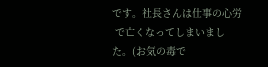です。社長さんは仕事の心労
 で亡くなってしまいました。(お気の毒で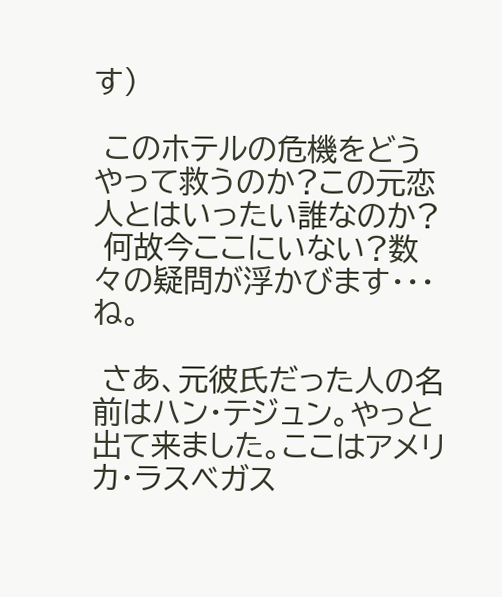す)

 このホテルの危機をどうやって救うのか?この元恋人とはいったい誰なのか?
 何故今ここにいない?数々の疑問が浮かびます・・・ね。

 さあ、元彼氏だった人の名前はハン・テジュン。やっと出て来ました。ここはアメリカ・ラスベガス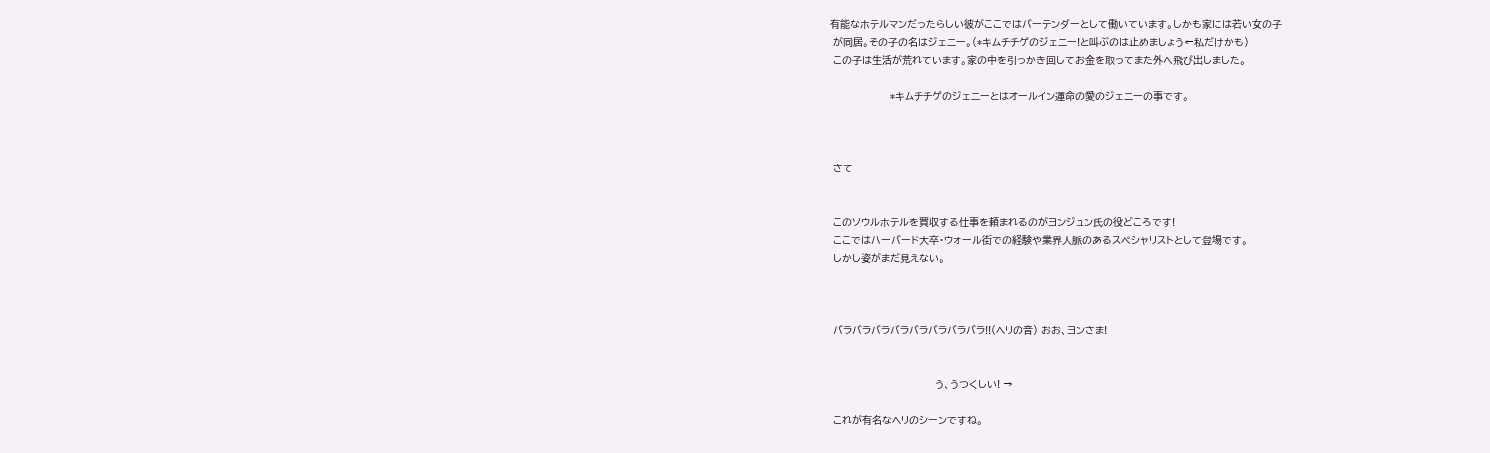有能なホテルマンだったらしい彼がここではバーテンダーとして働いています。しかも家には若い女の子
 が同居。その子の名はジェニー。(*キムチチゲのジェニー!と叫ぶのは止めましょう←私だけかも)
 この子は生活が荒れています。家の中を引っかき回してお金を取ってまた外へ飛び出しました。

                    *キムチチゲのジェニーとはオールイン運命の愛のジェニーの事です。



 さて


 このソウルホテルを買収する仕事を頼まれるのがヨンジュン氏の役どころです!
 ここではハーバード大卒・ウォール街での経験や業界人脈のあるスペシャリストとして登場です。
 しかし姿がまだ見えない。



 バラバラバラバラバラバラバラバラ!!(ヘリの音) おお、ヨンさま!


                                   う、うつくしい! →

 これが有名なヘリのシーンですね。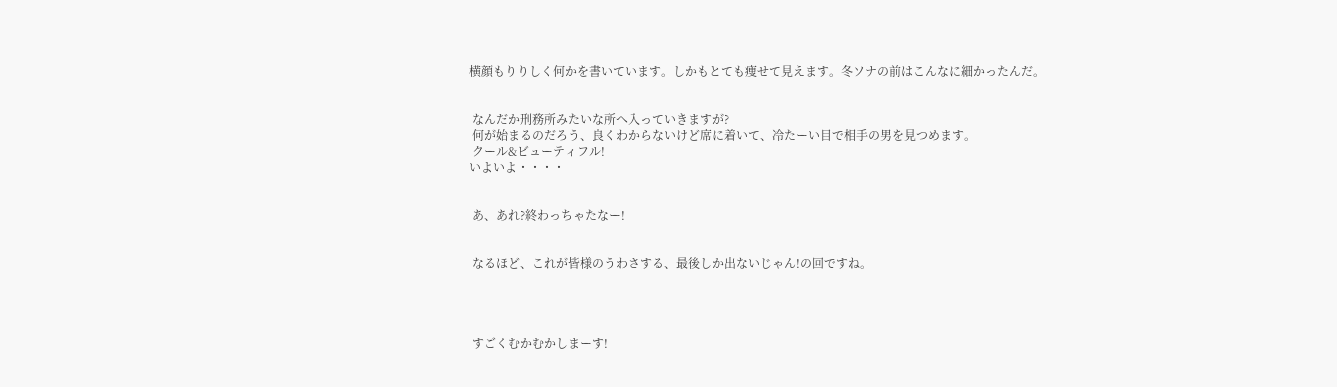横顔もりりしく何かを書いています。しかもとても痩せて見えます。冬ソナの前はこんなに細かったんだ。


 なんだか刑務所みたいな所へ入っていきますが?
 何が始まるのだろう、良くわからないけど席に着いて、冷たーい目で相手の男を見つめます。
 クール&ビューティフル!
いよいよ・・・・


 あ、あれ?終わっちゃたなー!


 なるほど、これが皆様のうわさする、最後しか出ないじゃん!の回ですね。




 すごくむかむかしまーす!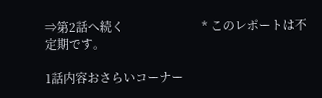⇒第2話へ続く                          * このレポートは不定期です。

1話内容おさらいコーナー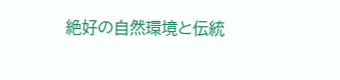絶好の自然環境と伝統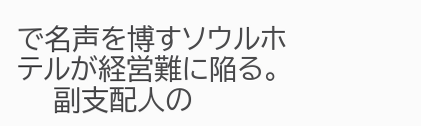で名声を博すソウルホテルが経営難に陥る。
    副支配人の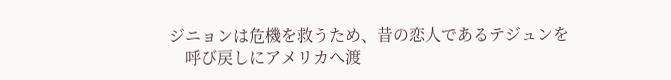ジニョンは危機を救うため、昔の恋人であるテジュンを
    呼び戻しにアメリカへ渡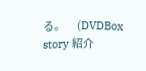る。      (DVDBox story 紹介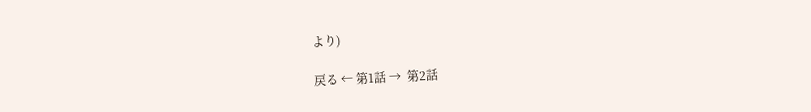より)

戻る ← 第1話 →  第2話